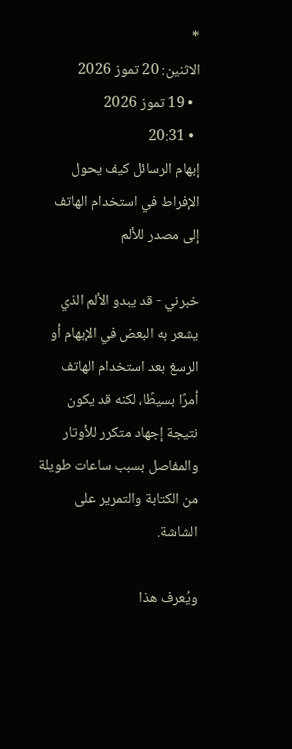*
الاثنين: 20 تموز 2026
  • 19 تموز 2026
  • 20:31
إبهام الرسائل كيف يحول الإفراط في استخدام الهاتف إلى مصدر للألم

خبرني - قد يبدو الألم الذي يشعر به البعض في الإبهام أو الرسغ بعد استخدام الهاتف أمرًا بسيطًا، لكنه قد يكون نتيجة إجهاد متكرر للأوتار والمفاصل بسبب ساعات طويلة من الكتابة والتمرير على الشاشة.

ويُعرف هذا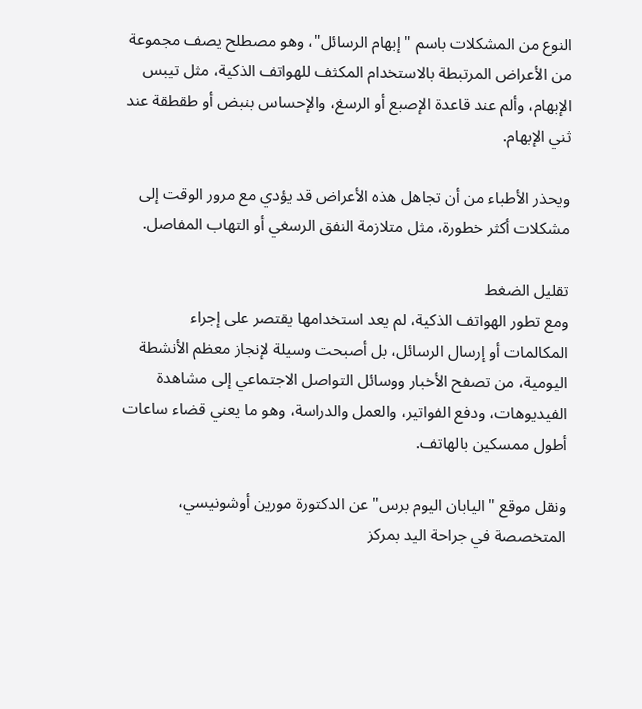النوع من المشكلات باسم "إبهام الرسائل"، وهو مصطلح يصف مجموعة من الأعراض المرتبطة بالاستخدام المكثف للهواتف الذكية، مثل تيبس الإبهام، وألم عند قاعدة الإصبع أو الرسغ، والإحساس بنبض أو طقطقة عند ثني الإبهام.

ويحذر الأطباء من أن تجاهل هذه الأعراض قد يؤدي مع مرور الوقت إلى مشكلات أكثر خطورة، مثل متلازمة النفق الرسغي أو التهاب المفاصل.

تقليل الضغط
ومع تطور الهواتف الذكية، لم يعد استخدامها يقتصر على إجراء المكالمات أو إرسال الرسائل، بل أصبحت وسيلة لإنجاز معظم الأنشطة اليومية، من تصفح الأخبار ووسائل التواصل الاجتماعي إلى مشاهدة الفيديوهات، ودفع الفواتير، والعمل والدراسة، وهو ما يعني قضاء ساعات أطول ممسكين بالهاتف.

ونقل موقع "اليابان اليوم برس" عن الدكتورة مورين أوشونيسي، المتخصصة في جراحة اليد بمركز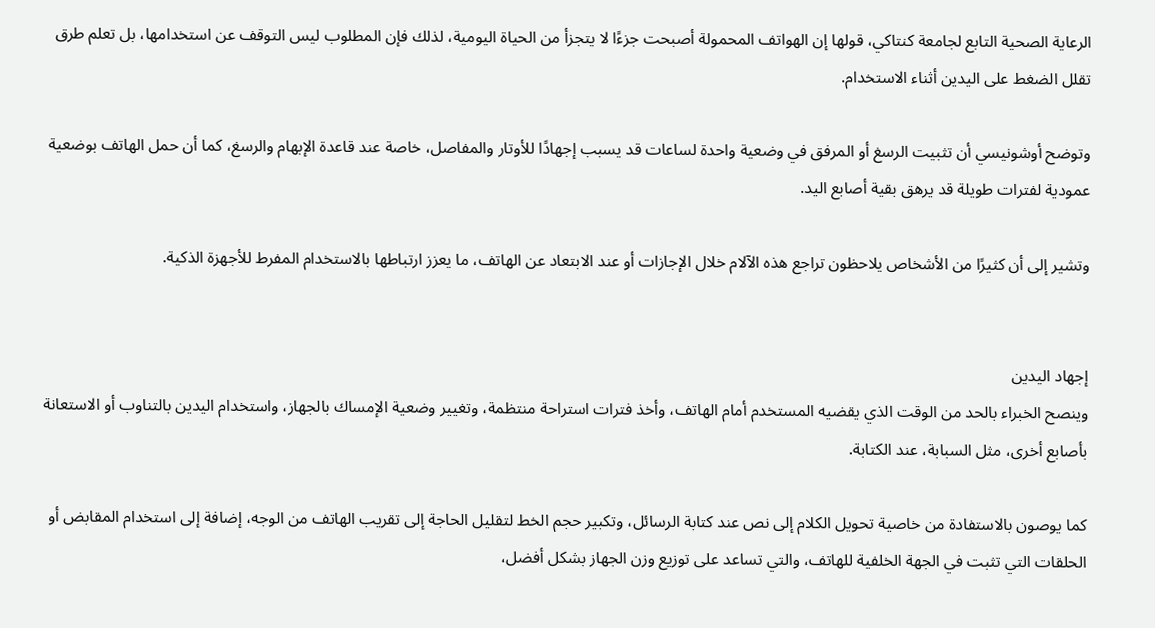الرعاية الصحية التابع لجامعة كنتاكي، قولها إن الهواتف المحمولة أصبحت جزءًا لا يتجزأ من الحياة اليومية، لذلك فإن المطلوب ليس التوقف عن استخدامها، بل تعلم طرق تقلل الضغط على اليدين أثناء الاستخدام.

وتوضح أوشونيسي أن تثبيت الرسغ أو المرفق في وضعية واحدة لساعات قد يسبب إجهادًا للأوتار والمفاصل، خاصة عند قاعدة الإبهام والرسغ، كما أن حمل الهاتف بوضعية عمودية لفترات طويلة قد يرهق بقية أصابع اليد.

وتشير إلى أن كثيرًا من الأشخاص يلاحظون تراجع هذه الآلام خلال الإجازات أو عند الابتعاد عن الهاتف، ما يعزز ارتباطها بالاستخدام المفرط للأجهزة الذكية.


إجهاد اليدين
وينصح الخبراء بالحد من الوقت الذي يقضيه المستخدم أمام الهاتف، وأخذ فترات استراحة منتظمة، وتغيير وضعية الإمساك بالجهاز، واستخدام اليدين بالتناوب أو الاستعانة بأصابع أخرى، مثل السبابة، عند الكتابة.

كما يوصون بالاستفادة من خاصية تحويل الكلام إلى نص عند كتابة الرسائل، وتكبير حجم الخط لتقليل الحاجة إلى تقريب الهاتف من الوجه، إضافة إلى استخدام المقابض أو الحلقات التي تثبت في الجهة الخلفية للهاتف، والتي تساعد على توزيع وزن الجهاز بشكل أفضل،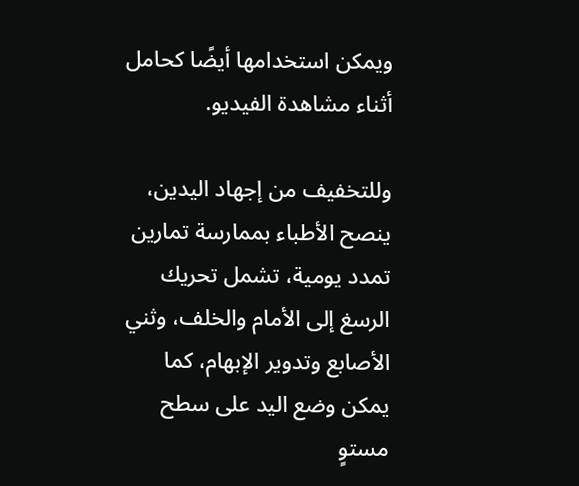ويمكن استخدامها أيضًا كحامل أثناء مشاهدة الفيديو.

وللتخفيف من إجهاد اليدين، ينصح الأطباء بممارسة تمارين تمدد يومية، تشمل تحريك الرسغ إلى الأمام والخلف، وثني الأصابع وتدوير الإبهام، كما يمكن وضع اليد على سطح مستوٍ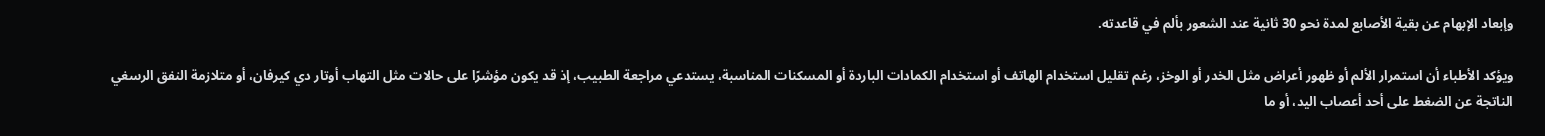وإبعاد الإبهام عن بقية الأصابع لمدة نحو 30 ثانية عند الشعور بألم في قاعدته.

ويؤكد الأطباء أن استمرار الألم أو ظهور أعراض مثل الخدر أو الوخز، رغم تقليل استخدام الهاتف أو استخدام الكمادات الباردة أو المسكنات المناسبة، يستدعي مراجعة الطبيب، إذ قد يكون مؤشرًا على حالات مثل التهاب أوتار دي كيرفان، أو متلازمة النفق الرسغي الناتجة عن الضغط على أحد أعصاب اليد، أو ما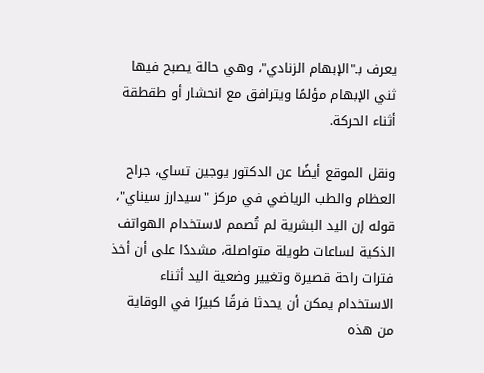يعرف بـ"الإبهام الزنادي"، وهي حالة يصبح فيها ثني الإبهام مؤلمًا ويترافق مع انحشار أو طقطقة أثناء الحركة.

ونقل الموقع أيضًا عن الدكتور يوجين تساي، جراح العظام والطب الرياضي في مركز "سيدارز سيناي"، قوله إن اليد البشرية لم تُصمم لاستخدام الهواتف الذكية لساعات طويلة متواصلة، مشددًا على أن أخذ فترات راحة قصيرة وتغيير وضعية اليد أثناء الاستخدام يمكن أن يحدثا فرقًا كبيرًا في الوقاية من هذه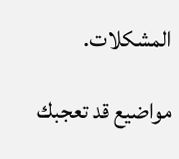المشكلات.

مواضيع قد تعجبك